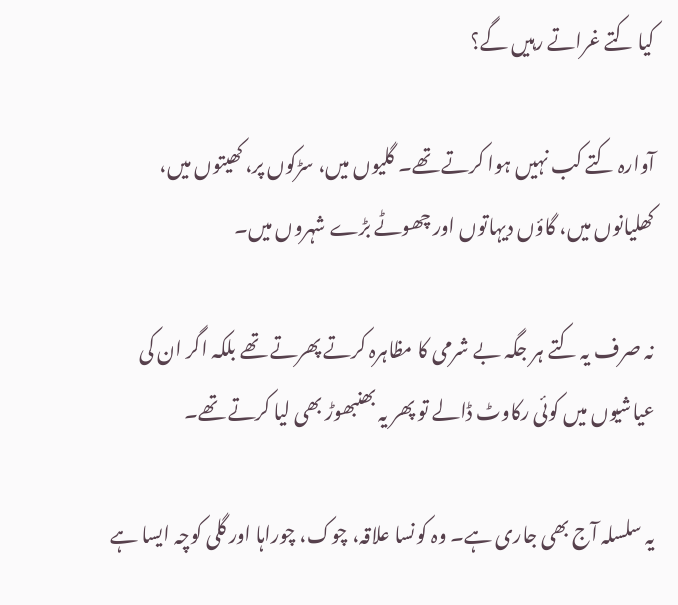کیا کتے غراتے رہیں گے؟

آوارہ کتے کب نہیں ہوا کرتے تھے۔ گلیوں میں، سڑکوں پر، کھیتوں میں، کھلیانوں میں، گاؤں دیہاتوں اور چھوٹے بڑے شہروں میں۔

نہ صرف یہ کتے ہر جگہ بے شرمی کا مظاہرہ کرتے پھرتے تھے بلکہ اگر ان کی عیاشیوں میں کوئی رکاوٹ ڈالے تو پھر یہ بھنبھوڑ بھی لیا کرتے تھے۔

یہ سلسلہ آج بھی جاری ہے۔ وہ کونسا علاقہ، چوک، چوراہا اور گلی کوچہ ایسا ہے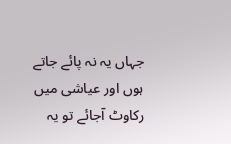جہاں یہ نہ پائے جاتے ہوں اور عیاشی میں رکاوٹ آجائے تو یہ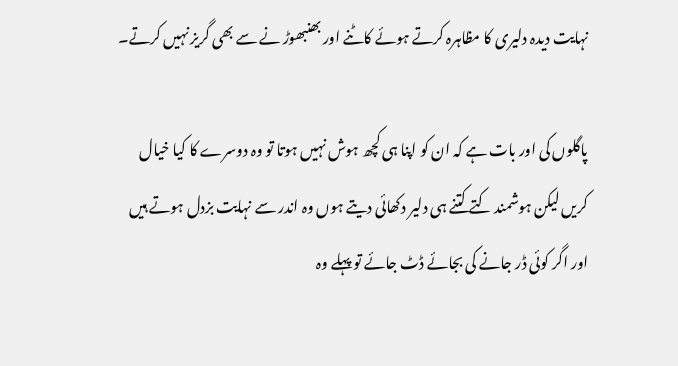نہایت دیدہ دلیری کا مظاہرہ کرتے ہوئے کاٹنے اور بھنبھوڑ نے سے بھی گریز نہیں کرتے۔

پاگلوں کی اور بات ہے کہ ان کو اپنا ہی کچھ ہوش نہیں ہوتا تو وہ دوسرے کا کیا خیال کریں لیکن ہوشمند کتے کتنے ہی دلیر دکھائی دیتے ہوں وہ اندر سے نہایت بزدل ہوتے ہیں اور اگر کوئی ڈر جانے کی بجائے ڈٹ جائے تو پہلے وہ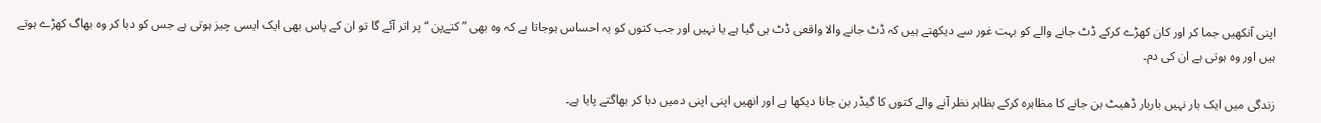اپنی آنکھیں جما کر اور کان کھڑے کرکے ڈٹ جانے والے کو بہت غور سے دیکھتے ہیں کہ ڈٹ جانے والا واقعی ڈٹ ہی گیا ہے یا نہیں اور جب کتوں کو یہ احساس ہوجاتا ہے کہ وہ بھی ”کتےپن “ پر اتر آئے گا تو ان کے پاس بھی ایک ایسی چیز ہوتی ہے جس کو دبا کر وہ بھاگ کھڑے ہوتے ہیں اور وہ ہوتی ہے ان کی دم۔

زندگی میں ایک بار نہیں باربار ڈھیٹ بن جانے کا مظاہرہ کرکے بظاہر نظر آنے والے کتوں کا گیڈر بن جانا دیکھا ہے اور انھیں اپنی اپنی دمیں دبا کر بھاگتے پایا ہے۔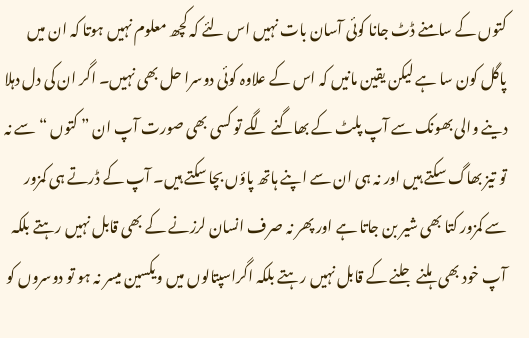کتوں کے سامنے ڈٹ جانا کوئی آسان بات نہیں اس لئے کہ کچھ معلوم نہیں ہوتا کہ ان میں پاگل کون سا ہے لیکن یقین مانیں کہ اس کے علاوہ کوئی دوسرا حل بھی نہیں۔ اگر ان کی دل دہلا دینے والی بھونک سے آپ پلٹ کے بھاگنے لگے تو کسی بھی صورت آپ ان ” کتوں “ سے نہ تو تیز بھاگ سکتے ہیں اور نہ ہی ان سے اپنے ہاتھ پاؤں بچا سکتے ہیں۔ آپ کے ڈرتے ہی کمزور سے کمزور کتا بھی شیر بن جاتا ہے اور پھر نہ صرف انسان لرزنے کے بھی قابل نہیں رہتے بلکہ آپ خود بھی ہلنے جلنے کے قابل نہیں رہتے بلکہ اگراسپتالوں میں ویکسین میسر نہ ہو تو دوسروں کو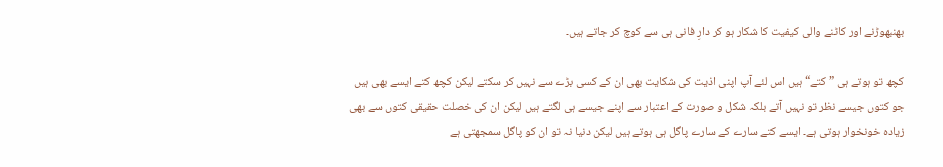بھنبھوڑنے اور کاٹنے والی کیفیت کا شکار ہو کر دارِ فانی ہی سے کوچ کر جاتے ہیں۔

کچھ تو ہوتے ہی ”کتے“ ہیں اس لئے آپ اپنی اذیت کی شکایت بھی ان کے کسی بڑے سے نہیں کر سکتے لیکن کچھ کتے ایسے بھی ہیں جو کتوں جیسے نظر تو نہیں آتے بلکہ شکل و صورت کے اعتبار سے اپنے جیسے ہی لگتے ہیں لیکن ان کی خصلت حقیقی کتوں سے بھی زیادہ خونخوار ہوتی ہے۔ ایسے کتے سارے کے سارے پاگل ہی ہوتے ہیں لیکن دنیا نہ تو ان کو پاگل سمجھتی ہے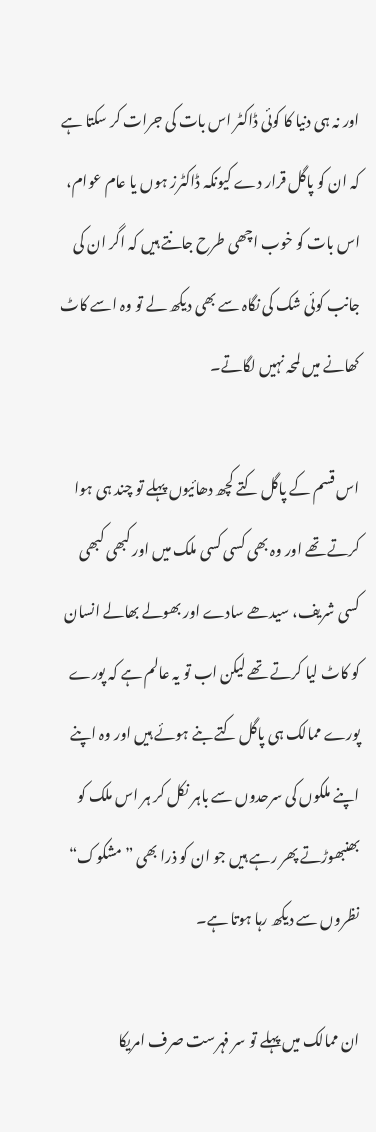اور نہ ہی دنیا کا کوئی ڈاکٹر اس بات کی جرات کر سکتا ہے کہ ان کو پاگل قرار دے کیونکہ ڈاکٹرز ہوں یا عام عوام، اس بات کو خوب اچھی طرح جانتے ہیں کہ اگر ان کی جانب کوئی شک کی نگاہ سے بھی دیکھ لے تو وہ اسے کاٹ کھانے میں لمحہ نہیں لگاتے۔

اس قسم کے پاگل کتے کچھ دھائیوں پہلے تو چند ہی ہوا کرتے تھے اور وہ بھی کسی کسی ملک میں اور کبھی کبھی کسی شریف، سیدھے سادے اور بھولے بھالے انسان کو کاٹ لیا کرتے تھے لیکن اب تو یہ عالم ہے کہ پورے پورے ممالک ہی پاگل کتے بنے ہوئے ہیں اور وہ اپنے اپنے ملکوں کی سرحدوں سے باہر نکل کر ہر اس ملک کو بھنبھوڑتے پھر رہے ہیں جو ان کو ذرا بھی ”مشکوک“ نظروں سے دیکھ رہا ہوتا ہے۔

ان ممالک میں پہلے تو سر فہرست صرف امریکا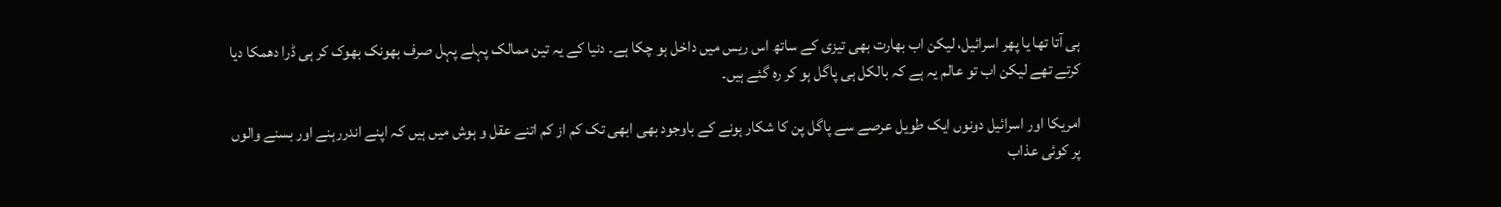ہی آتا تھا یا پھر اسرائیل، لیکن اب بھارت بھی تیزی کے ساتھ اس ریس میں داخل ہو چکا ہے۔ دنیا کے یہ تین ممالک پہلے پہل صرف بھونک بھوک کر ہی ڈرا دھمکا دیا کرتے تھے لیکن اب تو عالم یہ ہے کہ بالکل ہی پاگل ہو کر رہ گئے ہیں۔

امریکا اور اسرائیل دونوں ایک طویل عرصے سے پاگل پن کا شکار ہونے کے باوجود بھی ابھی تک کم از کم اتنے عقل و ہوش میں ہیں کہ اپنے اندررہنے اور بسنے والوں پر کوئی عذاب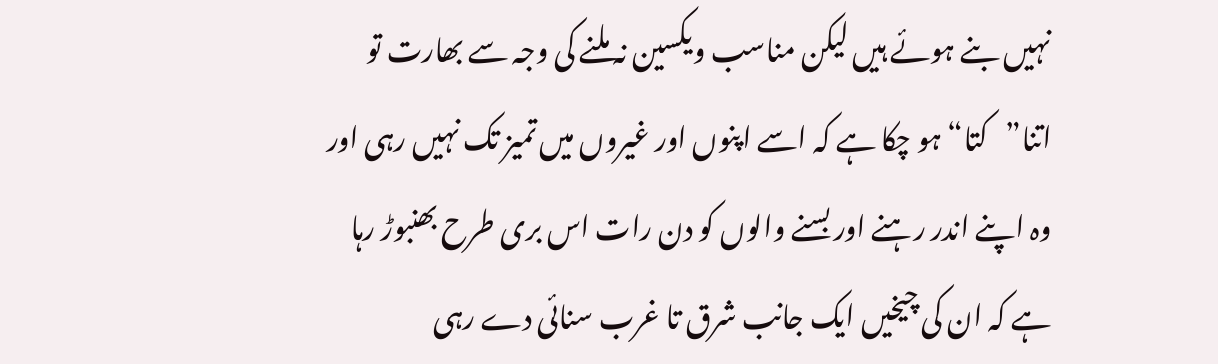نہیں بنے ہوئے ہیں لیکن مناسب ویکسین نہ ملنے کی وجہ سے بھارت تو اتنا”کتا“ ہو چکا ہے کہ اسے اپنوں اور غیروں میں تمیز تک نہیں رہی اور وہ اپنے اندر رہنے اور بسنے والوں کو دن رات اس بری طرح بھنبوڑ رہا ہے کہ ان کی چیخیں ایک جانب شرق تا غرب سنائی دے رہی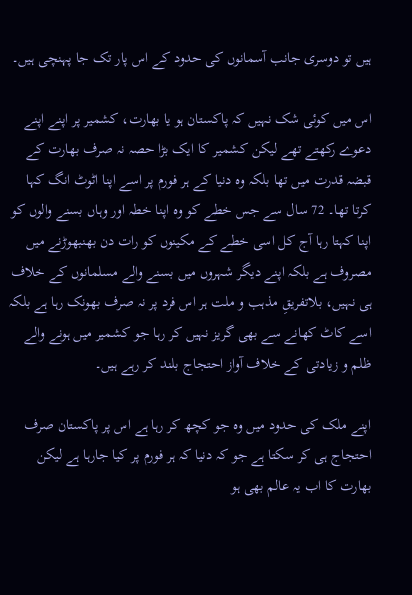ہیں تو دوسری جانب آسمانوں کی حدود کے اس پار تک جا پہنچی ہیں۔

اس میں کوئی شک نہیں کہ پاکستان ہو یا بھارت، کشمیر پر اپنے اپنے دعوے رکھتے تھے لیکن کشمیر کا ایک بڑا حصہ نہ صرف بھارت کے قبضہ قدرت میں تھا بلکہ وہ دنیا کے ہر فورم پر اسے اپنا اٹوٹ انگ کہا کرتا تھا۔ 72 سال سے جس خطے کو وہ اپنا خطہ اور وہاں بسنے والوں کو اپنا کہتا رہا آج کل اسی خطے کے مکینوں کو رات دن بھنبھوڑنے میں مصروف ہے بلکہ اپنے دیگر شہروں میں بسنے والے مسلمانوں کے خلاف ہی نہیں، بلاتفریقِ مذہب و ملت ہر اس فرد پر نہ صرف بھونک رہا ہے بلکہ اسے کاٹ کھانے سے بھی گریز نہیں کر رہا جو کشمیر میں ہونے والے ظلم و زیادتی کے خلاف آواز احتجاج بلند کر رہے ہیں۔

اپنے ملک کی حدود میں وہ جو کچھ کر رہا ہے اس پر پاکستان صرف احتجاج ہی کر سکتا ہے جو کہ دنیا کہ ہر فورم پر کیا جارہا ہے لیکن بھارت کا اب یہ عالم بھی ہو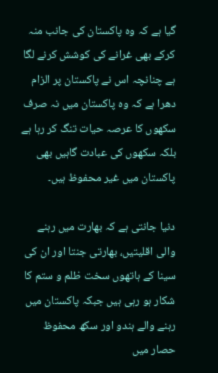گیا ہے کہ وہ پاکستان کی جانب منہ کرکے بھی غرانے کی کوشش کرنے لگا ہے چنانچہ اس نے پاکستان پر الزام دھرا ہے کہ وہ پاکستان میں نہ صرف سکھوں کا عرصہ حیات تنگ کر رہا ہے بلکہ سکھوں کی عبادت گاہیں بھی پاکستان میں غیر محفوظ ہیں۔

دنیا جانتی ہے کہ بھارت میں رہنے والی اقلیتیں، بھارتی جنتا اور ان کی سینا کے ہاتھوں سخت ظلم و ستم کا شکار ہو رہی ہیں جبکہ پاکستان میں رہنے والے ہندو اور سکھ محفوظ حصار میں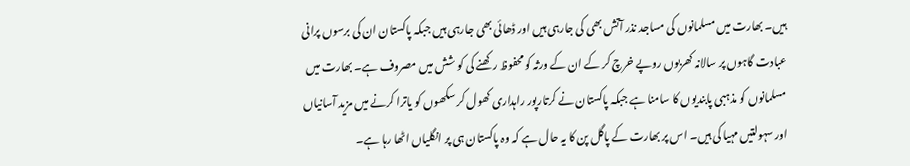ہیں۔ بھارت میں مسلمانوں کی مساجد نذر آتش بھی کی جارہی ہیں اور ڈھائی بھی جارہی ہیں جبکہ پاکستان ان کی برسوں پرانی عبادت گاہوں پر سالانہ کھربوں روپے خرچ کر کے ان کے ورثہ کو محفوظ رکھنے کی کو شش میں مصروف ہے۔ بھارت میں مسلمانوں کو مذہبی پابندیوں کا سامنا ہے جبکہ پاکستان نے کرتارپور راہداری کھول کر سکھوں کو یاترا کرنے میں مزید آسانیاں اور سہولتیں مہیا کی ہیں۔ اس پر بھارت کے پاگل پن کا یہ حال ہے کہ وہ پاکستان ہی پر انگلیاں اٹھا رہا ہے۔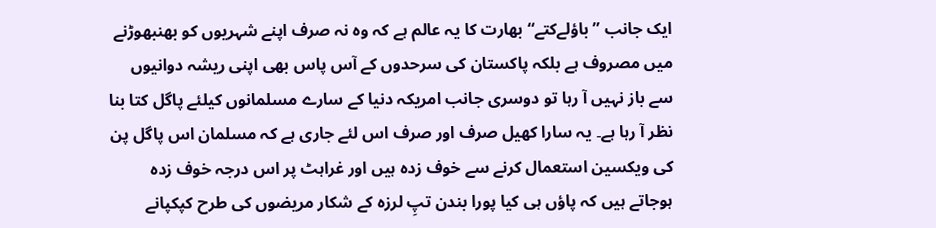ایک جانب ” باؤلےکتے“ بھارت کا یہ عالم ہے کہ وہ نہ صرف اپنے شہریوں کو بھنبھوڑنے میں مصروف ہے بلکہ پاکستان کی سرحدوں کے آس پاس بھی اپنی ریشہ دوانیوں سے باز نہیں آ رہا تو دوسری جانب امریکہ دنیا کے سارے مسلمانوں کیلئے پاگل کتا بنا نظر آ رہا ہے۔ یہ سارا کھیل صرف اور صرف اس لئے جاری ہے کہ مسلمان اس پاگل پن کی ویکسین استعمال کرنے سے خوف زدہ ہیں اور غراہٹ پر اس درجہ خوف زدہ ہوجاتے ہیں کہ پاؤں ہی کیا پورا بندن تپِ لرزہ کے شکار مریضوں کی طرح کپکپانے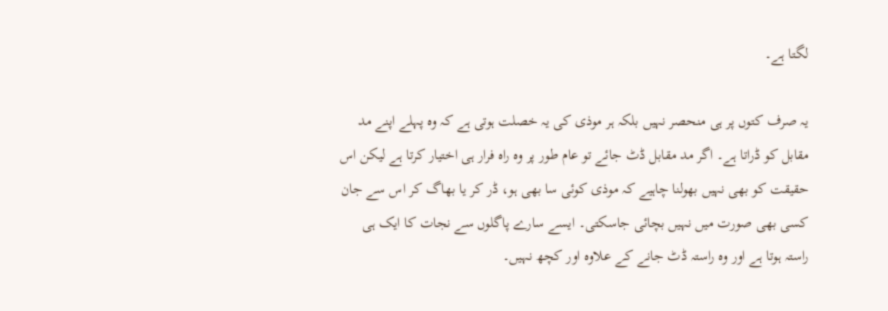لگتا ہے۔

یہ صرف کتوں پر ہی منحصر نہیں بلکہ ہر موذی کی یہ خصلت ہوتی ہے کہ وہ پہلے اپنے مد مقابل کو ڈراتا ہے۔ اگر مد مقابل ڈٹ جائے تو عام طور پر وہ راہ فرار ہی اختیار کرتا ہے لیکن اس حقیقت کو بھی نہیں بھولنا چاہیے کہ موذی کوئی سا بھی ہو، ڈر کر یا بھاگ کر اس سے جان کسی بھی صورت میں نہیں بچائی جاسکتی۔ ایسے سارے پاگلوں سے نجات کا ایک ہی راستہ ہوتا ہے اور وہ راستہ ڈٹ جانے کے علاوہ اور کچھ نہیں۔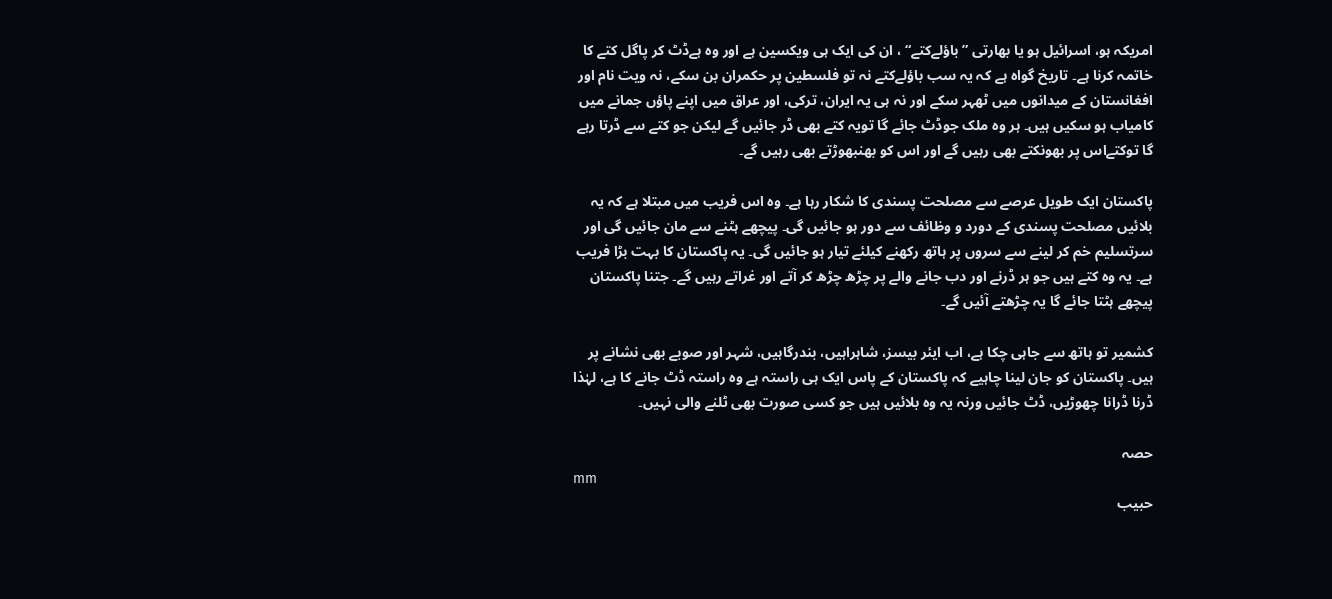امریکہ ہو، اسرائیل ہو یا بھارتی ” باؤلےکتے“ ، ان کی ایک ہی ویکسین ہے اور وہ ہےڈٹ کر پاگل کتے کا خاتمہ کرنا ہے۔ تاریخ گواہ ہے کہ یہ سب باؤلےکتے نہ تو فلسطین پر حکمران بن سکے، نہ ویت نام اور افغانستان کے میدانوں میں ٹھہر سکے اور نہ ہی یہ ایران، ترکی، اور عراق میں اپنے پاؤں جمانے میں کامیاب ہو سکیں ہیں۔ ہر وہ ملک جوڈٹ جائے گا تویہ کتے بھی ڈر جائیں گے لیکن جو کتے سے ڈرتا رہے گا توکتےاس پر بھونکتے بھی رہیں گے اور اس کو بھنبھوڑتے بھی رہیں گے۔

پاکستان ایک طویل عرصے سے مصلحت پسندی کا شکار رہا ہے۔ وہ اس فریب میں مبتلا ہے کہ یہ بلائیں مصلحت پسندی کے دورد و وظائف سے دور ہو جائیں گی۔ پیچھے ہٹنے سے مان جائیں گی اور سرتسلیم خم کر لینے سے سروں پر ہاتھ رکھنے کیلئے تیار ہو جائیں گی۔ یہ پاکستان کا بہت بڑا فریب ہے۔ یہ وہ کتے ہیں جو ہر ڈرنے اور دب جانے والے پر چڑھ چڑھ کر آتے اور غراتے رہیں گے۔ جتنا پاکستان پیچھے ہٹتا جائے گا یہ چڑھتے آئیں گے۔

کشمیر تو ہاتھ سے جاہی چکا ہے، اب ایئر بیسز، شاہراہیں، بندرگاہیں، شہر اور صوبے بھی نشانے پر ہیں۔ پاکستان کو جان لینا چاہیے کہ پاکستان کے پاس ایک ہی راستہ ہے وہ راستہ ڈٹ جانے کا ہے، لہٰذا ڈرنا ڈرانا چھوڑیں، ڈٹ جائیں ورنہ یہ وہ بلائیں ہیں جو کسی صورت بھی ٹلنے والی نہیں۔

حصہ
mm
حبیب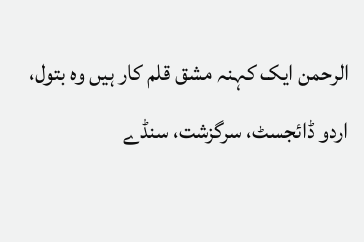الرحمن ایک کہنہ مشق قلم کار ہیں وہ بتول، اردو ڈائجسٹ، سرگزشت، سنڈے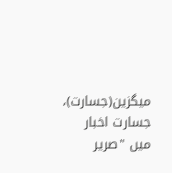میگزین(جسارت)، جسارت اخبار میں "صریر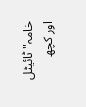خامہ" ٹائیٹل اور کچھ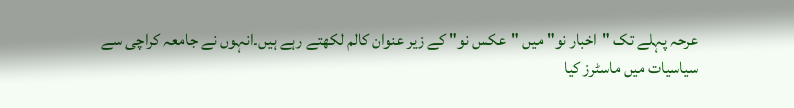عرحہ پہلے تک "اخبار نو" میں "عکس نو" کے زیر عنوان کالم لکھتے رہے ہیں۔انہوں نے جامعہ کراچی سے سیاسیات میں ماسٹرز کیا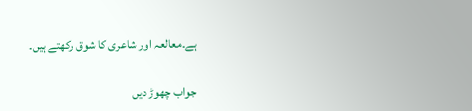ہے۔معالعہ اور شاعری کا شوق رکھتے ہیں۔

جواب چھوڑ دیں